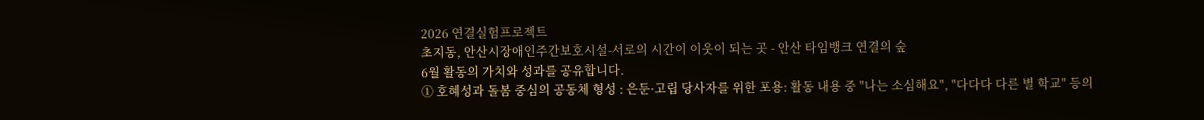2026 연결실험프로젝트
초지동, 안산시장애인주간보호시설-서로의 시간이 이웃이 되는 곳 - 안산 타임뱅크 연결의 숲
6월 활동의 가치와 성과를 공유합니다.
① 호혜성과 돌봄 중심의 공동체 형성 : 은둔·고립 당사자를 위한 포용: 활동 내용 중 "나는 소심해요", "다다다 다른 별 학교" 등의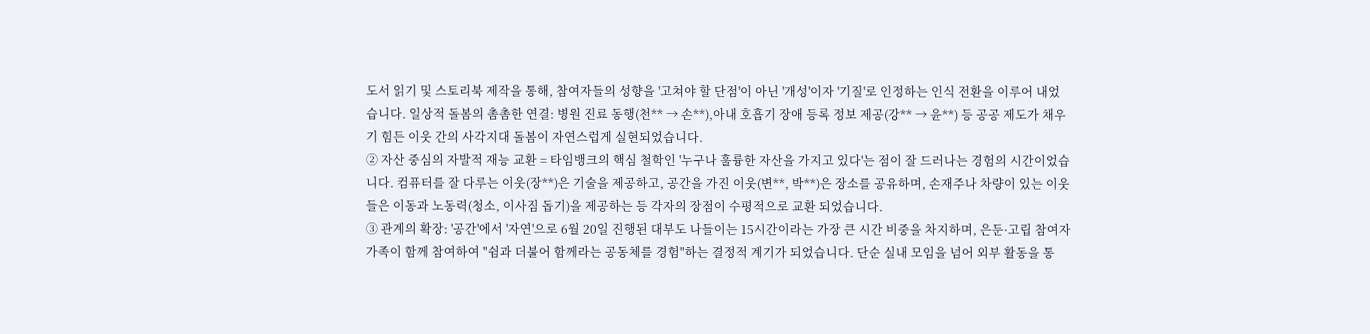도서 읽기 및 스토리북 제작을 통해, 참여자들의 성향을 '고쳐야 할 단점'이 아닌 '개성'이자 '기질'로 인정하는 인식 전환을 이루어 내었습니다. 일상적 돌봄의 촘촘한 연결: 병원 진료 동행(천** → 손**),아내 호흡기 장애 등록 정보 제공(강** → 윤**) 등 공공 제도가 채우기 힘든 이웃 간의 사각지대 돌봄이 자연스럽게 실현되었습니다.
② 자산 중심의 자발적 재능 교환 = 타임뱅크의 핵심 철학인 '누구나 훌륭한 자산을 가지고 있다'는 점이 잘 드러나는 경험의 시간이었습니다. 컴퓨터를 잘 다루는 이웃(장**)은 기술을 제공하고, 공간을 가진 이웃(변**, 박**)은 장소를 공유하며, 손재주나 차량이 있는 이웃들은 이동과 노동력(청소, 이사짐 돕기)을 제공하는 등 각자의 장점이 수평적으로 교환 되었습니다.
③ 관계의 확장: '공간'에서 '자연'으로 6월 20일 진행된 대부도 나들이는 15시간이라는 가장 큰 시간 비중을 차지하며, 은둔·고립 참여자 가족이 함께 참여하여 "쉼과 더불어 함께라는 공동체를 경험"하는 결정적 계기가 되었습니다. 단순 실내 모임을 넘어 외부 활동을 통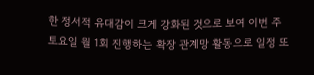한 정서적 유대감이 크게 강화된 것으로 보여 이번 주 토요일 월 1회 진행하는 확장 관계망 활동으로 일정 또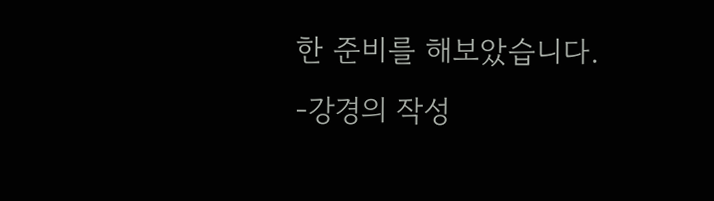한 준비를 해보았습니다.
-강경의 작성